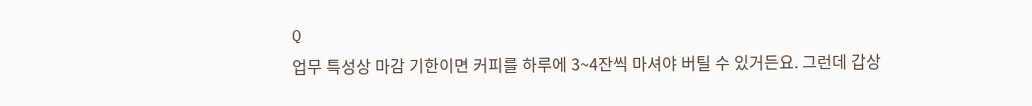Q
업무 특성상 마감 기한이면 커피를 하루에 3~4잔씩 마셔야 버틸 수 있거든요. 그런데 갑상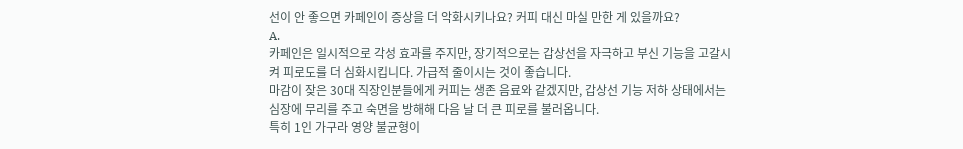선이 안 좋으면 카페인이 증상을 더 악화시키나요? 커피 대신 마실 만한 게 있을까요?
A.
카페인은 일시적으로 각성 효과를 주지만, 장기적으로는 갑상선을 자극하고 부신 기능을 고갈시켜 피로도를 더 심화시킵니다. 가급적 줄이시는 것이 좋습니다.
마감이 잦은 30대 직장인분들에게 커피는 생존 음료와 같겠지만, 갑상선 기능 저하 상태에서는 심장에 무리를 주고 숙면을 방해해 다음 날 더 큰 피로를 불러옵니다.
특히 1인 가구라 영양 불균형이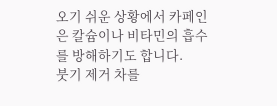오기 쉬운 상황에서 카페인은 칼슘이나 비타민의 흡수를 방해하기도 합니다.
붓기 제거 차를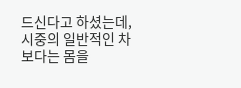드신다고 하셨는데, 시중의 일반적인 차보다는 몸을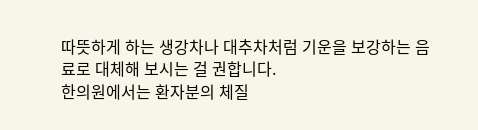따뜻하게 하는 생강차나 대추차처럼 기운을 보강하는 음료로 대체해 보시는 걸 권합니다.
한의원에서는 환자분의 체질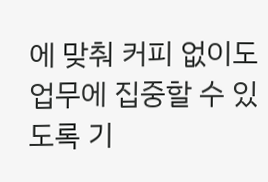에 맞춰 커피 없이도 업무에 집중할 수 있도록 기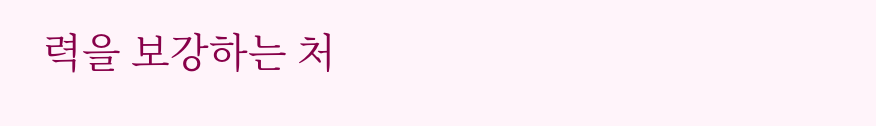력을 보강하는 처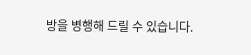방을 병행해 드릴 수 있습니다.